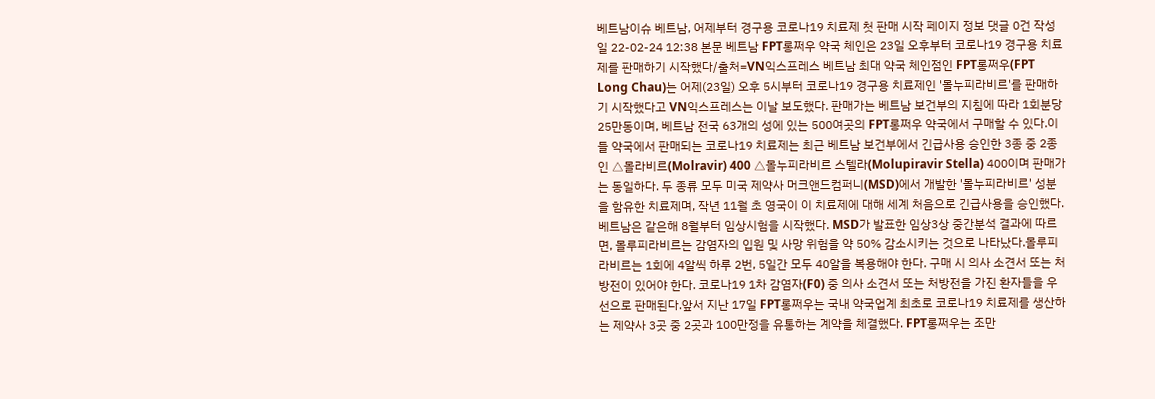베트남이슈 베트남, 어제부터 경구용 코로나19 치료제 첫 판매 시작 페이지 정보 댓글 0건 작성일 22-02-24 12:38 본문 베트남 FPT롱쩌우 약국 체인은 23일 오후부터 코로나19 경구용 치료제를 판매하기 시작했다/출처=VN익스프레스 베트남 최대 약국 체인점인 FPT롱쩌우(FPT Long Chau)는 어제(23일) 오후 5시부터 코로나19 경구용 치료제인 '몰누피라비르'를 판매하기 시작했다고 VN익스프레스는 이날 보도했다. 판매가는 베트남 보건부의 지침에 따라 1회분당 25만동이며, 베트남 전국 63개의 성에 있는 500여곳의 FPT롱쩌우 약국에서 구매할 수 있다.이들 약국에서 판매되는 코로나19 치료제는 최근 베트남 보건부에서 긴급사용 승인한 3종 중 2종인 △몰라비르(Molravir) 400 △몰누피라비르 스텔라(Molupiravir Stella) 400이며 판매가는 동일하다. 두 종류 모두 미국 제약사 머크앤드컴퍼니(MSD)에서 개발한 '몰누피라비르' 성분을 함유한 치료제며, 작년 11월 초 영국이 이 치료제에 대해 세계 처음으로 긴급사용을 승인했다. 베트남은 같은해 8월부터 임상시험을 시작했다. MSD가 발표한 임상3상 중간분석 결과에 따르면, 몰루피라비르는 감염자의 입원 및 사망 위험을 약 50% 감소시키는 것으로 나타났다.몰루피라비르는 1회에 4알씩 하루 2번, 5일간 모두 40알을 복용해야 한다. 구매 시 의사 소견서 또는 처방전이 있어야 한다. 코로나19 1차 감염자(F0) 중 의사 소견서 또는 처방전을 가진 환자들을 우선으로 판매된다.앞서 지난 17일 FPT롱쩌우는 국내 약국업계 최초로 코로나19 치료제를 생산하는 제약사 3곳 중 2곳과 100만정을 유통하는 계약을 체결했다. FPT롱쩌우는 조만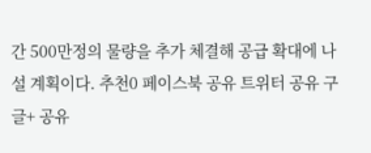간 500만정의 물량을 추가 체결해 공급 확대에 나설 계획이다. 추천0 페이스북 공유 트위터 공유 구글+ 공유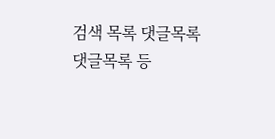검색 목록 댓글목록 댓글목록 등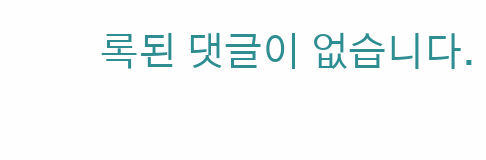록된 댓글이 없습니다.